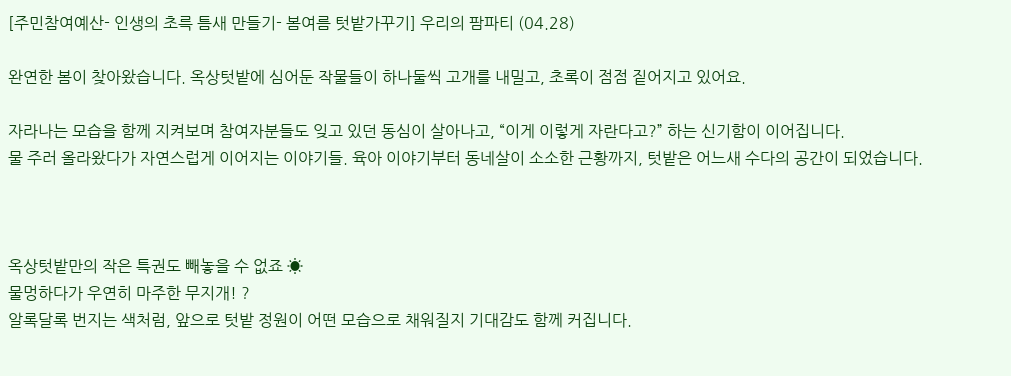[주민참여예산- 인생의 초륵 틈새 만들기- 봄여름 텃밭가꾸기] 우리의 팜파티 (04.28)

완연한 봄이 찾아왔습니다. 옥상텃밭에 심어둔 작물들이 하나둘씩 고개를 내밀고, 초록이 점점 짙어지고 있어요.

자라나는 모습을 함께 지켜보며 참여자분들도 잊고 있던 동심이 살아나고, “이게 이렇게 자란다고?” 하는 신기함이 이어집니다.
물 주러 올라왔다가 자연스럽게 이어지는 이야기들. 육아 이야기부터 동네살이 소소한 근황까지, 텃밭은 어느새 수다의 공간이 되었습니다.



옥상텃밭만의 작은 특권도 빼놓을 수 없죠 ☀
물멍하다가 우연히 마주한 무지개! ?
알록달록 번지는 색처럼, 앞으로 텃밭 정원이 어떤 모습으로 채워질지 기대감도 함께 커집니다.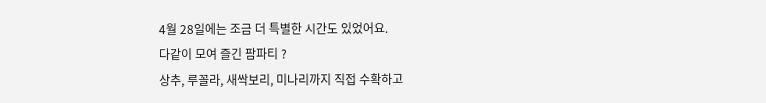4월 28일에는 조금 더 특별한 시간도 있었어요.
다같이 모여 즐긴 팜파티 ?
상추, 루꼴라, 새싹보리, 미나리까지 직접 수확하고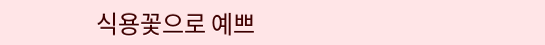식용꽃으로 예쁘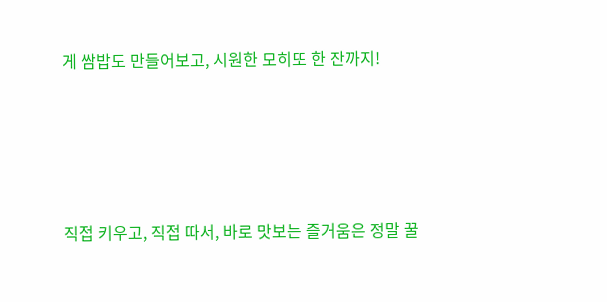게 쌈밥도 만들어보고, 시원한 모히또 한 잔까지!




직접 키우고, 직접 따서, 바로 맛보는 즐거움은 정말 꿀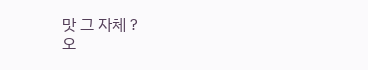맛 그 자체 ?
오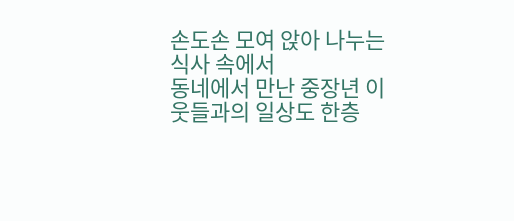손도손 모여 앉아 나누는 식사 속에서
동네에서 만난 중장년 이웃들과의 일상도 한층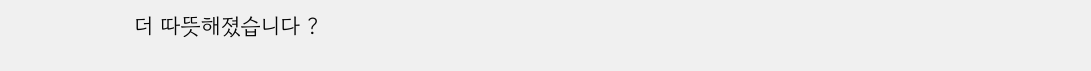더 따뜻해졌습니다 ?